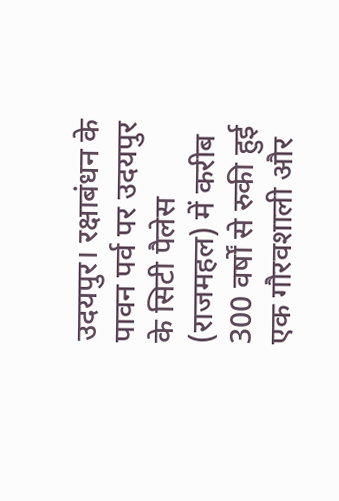उदयपुर। रक्षाबंधन के पावन पर्व पर उदयपुर के सिटी पैलेस (राजमहल) में करीब 300 वर्षों से रुकी हुई एक गौरवशाली और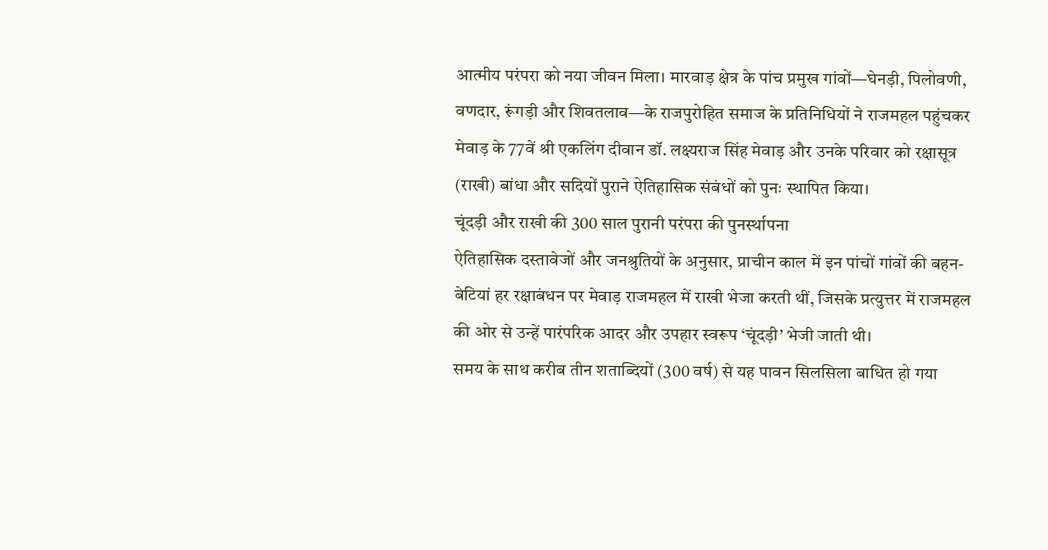आत्मीय परंपरा को नया जीवन मिला। मारवाड़ क्षेत्र के पांच प्रमुख गांवों—घेनड़ी, पिलोवणी, वणदार, रूंगड़ी और शिवतलाव—के राजपुरोहित समाज के प्रतिनिधियों ने राजमहल पहुंचकर मेवाड़ के 77वें श्री एकलिंग दीवान डॉ. लक्ष्यराज सिंह मेवाड़ और उनके परिवार को रक्षासूत्र (राखी) बांधा और सदियों पुराने ऐतिहासिक संबंधों को पुनः स्थापित किया।
चूंदड़ी और राखी की 300 साल पुरानी परंपरा की पुनर्स्थापना
ऐतिहासिक दस्तावेजों और जनश्रुतियों के अनुसार, प्राचीन काल में इन पांचों गांवों की बहन-बेटियां हर रक्षाबंधन पर मेवाड़ राजमहल में राखी भेजा करती थीं, जिसके प्रत्युत्तर में राजमहल की ओर से उन्हें पारंपरिक आदर और उपहार स्वरूप ‘चूंदड़ी’ भेजी जाती थी।
समय के साथ करीब तीन शताब्दियों (300 वर्ष) से यह पावन सिलसिला बाधित हो गया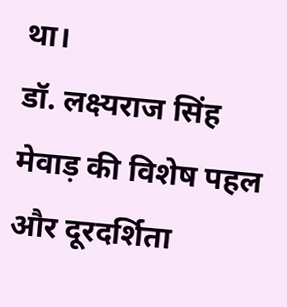था।
डॉ. लक्ष्यराज सिंह मेवाड़ की विशेष पहल और दूरदर्शिता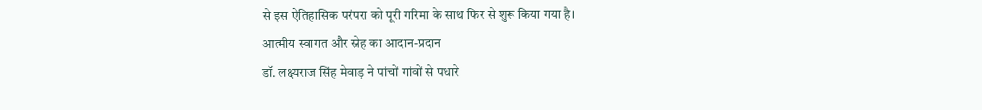से इस ऐतिहासिक परंपरा को पूरी गरिमा के साथ फिर से शुरू किया गया है।
आत्मीय स्वागत और स्नेह का आदान-प्रदान
डॉ. लक्ष्यराज सिंह मेवाड़ ने पांचों गांवों से पधारे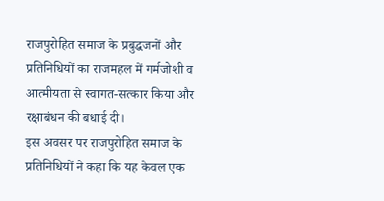राजपुरोहित समाज के प्रबुद्धजनों और प्रतिनिधियों का राजमहल में गर्मजोशी व आत्मीयता से स्वागत-सत्कार किया और रक्षाबंधन की बधाई दी।
इस अवसर पर राजपुरोहित समाज के प्रतिनिधियों ने कहा कि यह केवल एक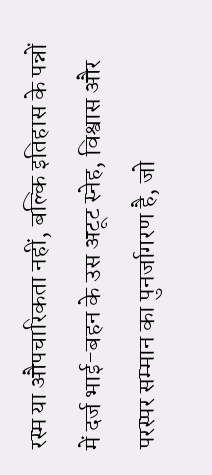रस्म या औपचारिकता नहीं, बल्कि इतिहास के पन्नों में दर्ज भाई-बहन के उस अटूट स्नेह, विश्वास और परस्पर सम्मान का पुनर्जागरण है, जो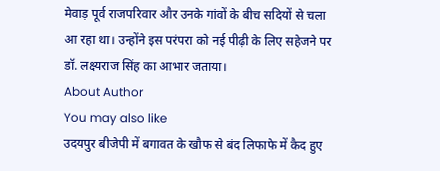मेवाड़ पूर्व राजपरिवार और उनके गांवों के बीच सदियों से चला आ रहा था। उन्होंने इस परंपरा को नई पीढ़ी के लिए सहेजने पर डॉ. लक्ष्यराज सिंह का आभार जताया।
About Author
You may also like
उदयपुर बीजेपी में बगावत के खौफ से बंद लिफाफे में कैद हुए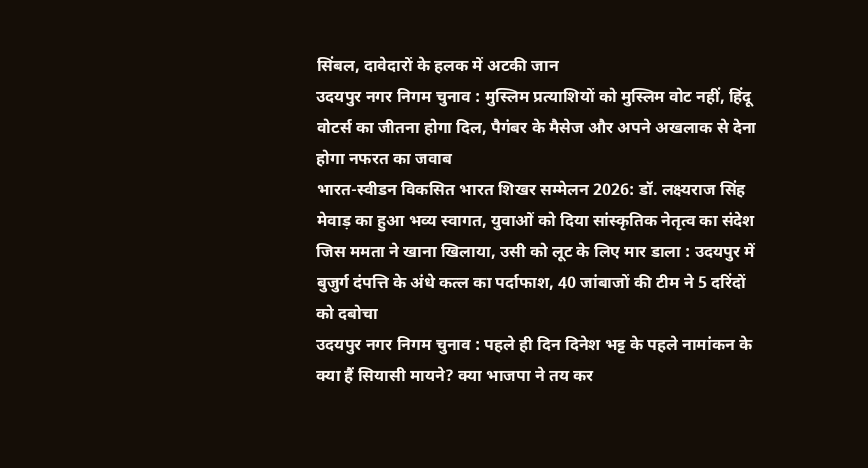सिंबल, दावेदारों के हलक में अटकी जान
उदयपुर नगर निगम चुनाव : मुस्लिम प्रत्याशियों को मुस्लिम वोट नहीं, हिंदू वोटर्स का जीतना होगा दिल, पैगंबर के मैसेज और अपने अखलाक से देना होगा नफरत का जवाब
भारत-स्वीडन विकसित भारत शिखर सम्मेलन 2026: डॉ. लक्ष्यराज सिंह मेवाड़ का हुआ भव्य स्वागत, युवाओं को दिया सांस्कृतिक नेतृत्व का संदेश
जिस ममता ने खाना खिलाया, उसी को लूट के लिए मार डाला : उदयपुर में बुजुर्ग दंपत्ति के अंधे कत्ल का पर्दाफाश, 40 जांबाजों की टीम ने 5 दरिंदों को दबोचा
उदयपुर नगर निगम चुनाव : पहले ही दिन दिनेश भट्ट के पहले नामांकन के क्या हैं सियासी मायने? क्या भाजपा ने तय कर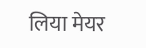लिया मेयर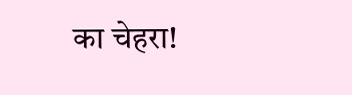का चेहरा!